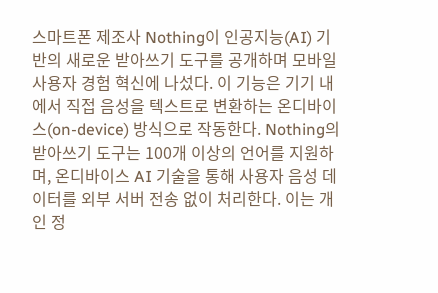스마트폰 제조사 Nothing이 인공지능(AI) 기반의 새로운 받아쓰기 도구를 공개하며 모바일 사용자 경험 혁신에 나섰다. 이 기능은 기기 내에서 직접 음성을 텍스트로 변환하는 온디바이스(on-device) 방식으로 작동한다. Nothing의 받아쓰기 도구는 100개 이상의 언어를 지원하며, 온디바이스 AI 기술을 통해 사용자 음성 데이터를 외부 서버 전송 없이 처리한다. 이는 개인 정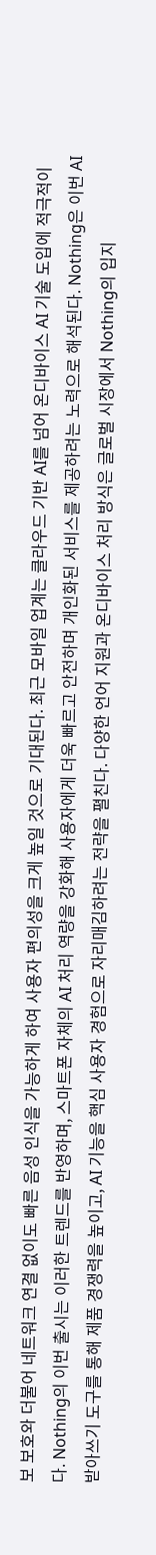보 보호와 더불어 네트워크 연결 없이도 빠른 음성 인식을 가능하게 하여 사용자 편의성을 크게 높일 것으로 기대된다. 최근 모바일 업계는 클라우드 기반 AI를 넘어 온디바이스 AI 기술 도입에 적극적이다. Nothing의 이번 출시는 이러한 트렌드를 반영하며, 스마트폰 자체의 AI 처리 역량을 강화해 사용자에게 더욱 빠르고 안전하며 개인화된 서비스를 제공하려는 노력으로 해석된다. Nothing은 이번 AI 받아쓰기 도구를 통해 제품 경쟁력을 높이고, AI 기능을 핵심 사용자 경험으로 자리매김하려는 전략을 펼친다. 다양한 언어 지원과 온디바이스 처리 방식은 글로벌 시장에서 Nothing의 입지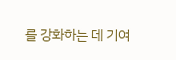를 강화하는 데 기여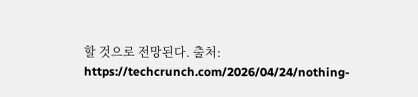할 것으로 전망된다. 출처: https://techcrunch.com/2026/04/24/nothing-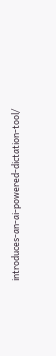introduces-an-ai-powered-dictation-tool/